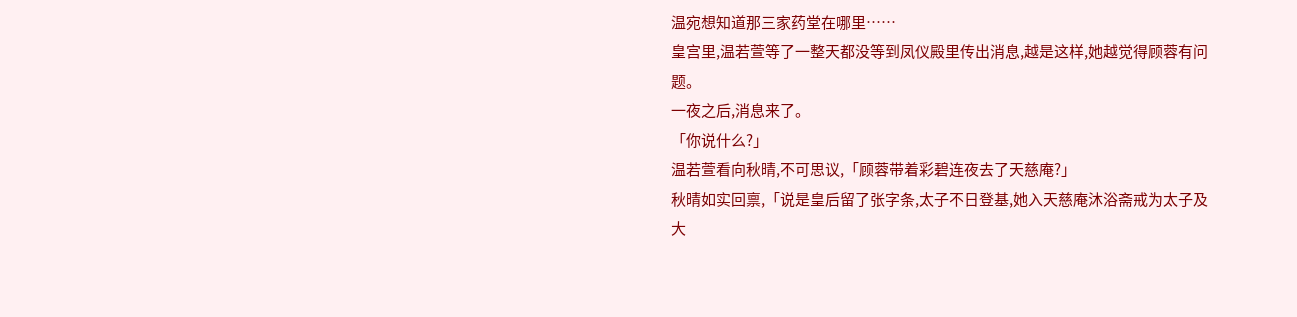温宛想知道那三家药堂在哪里……
皇宫里,温若萱等了一整天都没等到凤仪殿里传出消息,越是这样,她越觉得顾蓉有问题。
一夜之后,消息来了。
「你说什么?」
温若萱看向秋晴,不可思议,「顾蓉带着彩碧连夜去了天慈庵?」
秋晴如实回禀,「说是皇后留了张字条,太子不日登基,她入天慈庵沐浴斋戒为太子及大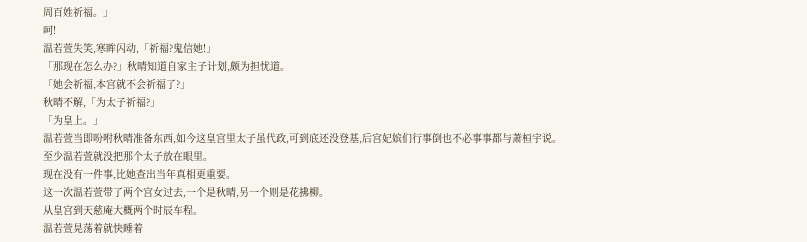周百姓祈福。」
呵!
温若萱失笑,寒眸闪动,「祈福?鬼信她!」
「那现在怎么办?」秋晴知道自家主子计划,颇为担忧道。
「她会祈福,本宫就不会祈福了?」
秋晴不解,「为太子祈福?」
「为皇上。」
温若萱当即吩咐秋晴准备东西,如今这皇宫里太子虽代政,可到底还没登基,后宫妃嫔们行事倒也不必事事都与萧桓宇说。
至少温若萱就没把那个太子放在眼里。
现在没有一件事,比她查出当年真相更重要。
这一次温若萱带了两个宫女过去,一个是秋晴,另一个则是花拂柳。
从皇宫到天慈庵大概两个时辰车程。
温若萱晃荡着就快睡着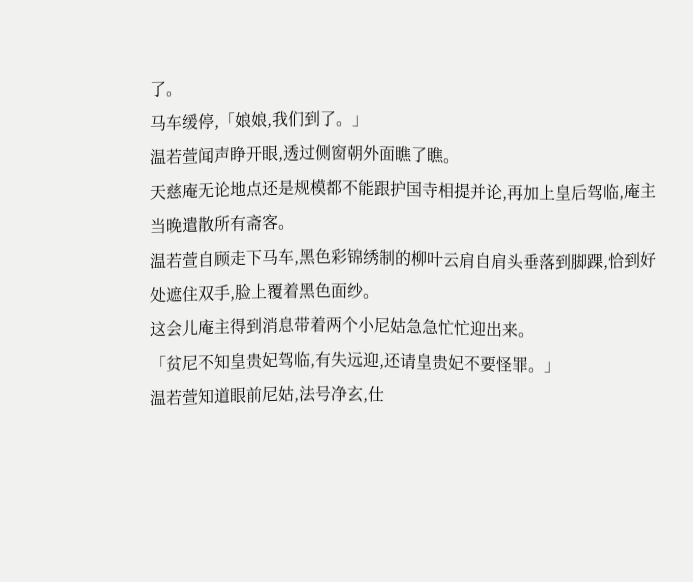了。
马车缓停,「娘娘,我们到了。」
温若萱闻声睁开眼,透过侧窗朝外面瞧了瞧。
天慈庵无论地点还是规模都不能跟护国寺相提并论,再加上皇后驾临,庵主当晚遣散所有斋客。
温若萱自顾走下马车,黑色彩锦绣制的柳叶云肩自肩头垂落到脚踝,恰到好处遮住双手,脸上覆着黑色面纱。
这会儿庵主得到消息带着两个小尼姑急急忙忙迎出来。
「贫尼不知皇贵妃驾临,有失远迎,还请皇贵妃不要怪罪。」
温若萱知道眼前尼姑,法号净玄,仕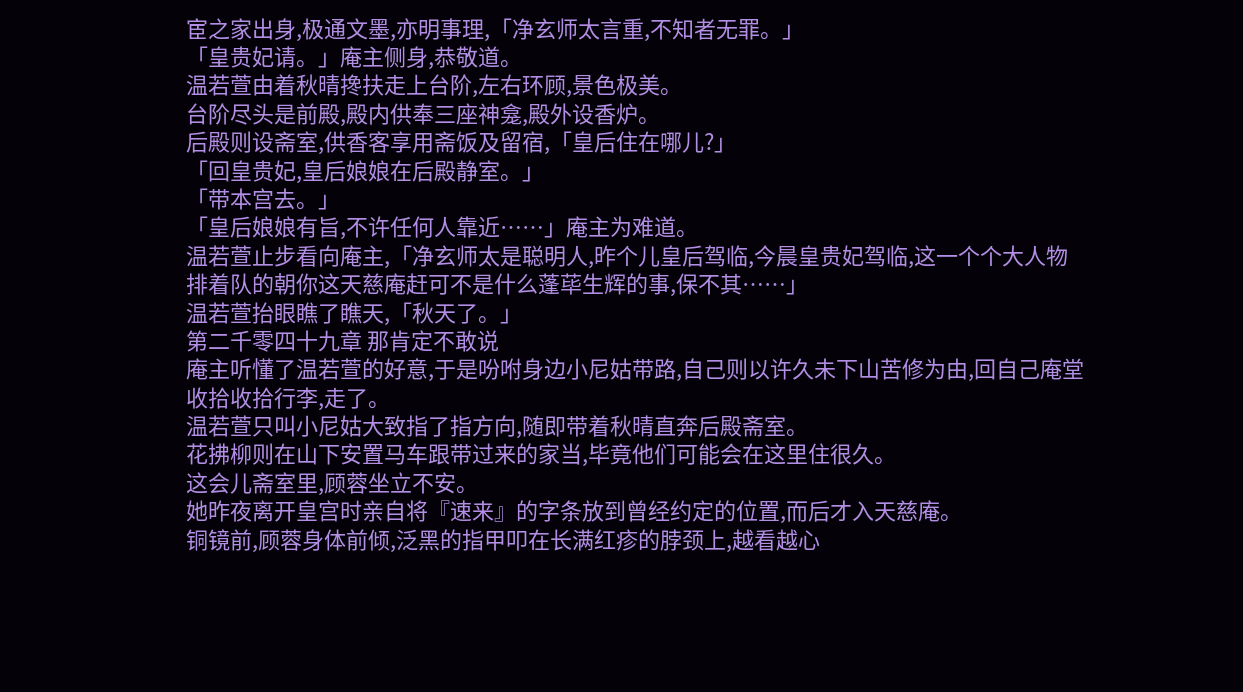宦之家出身,极通文墨,亦明事理,「净玄师太言重,不知者无罪。」
「皇贵妃请。」庵主侧身,恭敬道。
温若萱由着秋晴搀扶走上台阶,左右环顾,景色极美。
台阶尽头是前殿,殿内供奉三座神龛,殿外设香炉。
后殿则设斋室,供香客享用斋饭及留宿,「皇后住在哪儿?」
「回皇贵妃,皇后娘娘在后殿静室。」
「带本宫去。」
「皇后娘娘有旨,不许任何人靠近……」庵主为难道。
温若萱止步看向庵主,「净玄师太是聪明人,昨个儿皇后驾临,今晨皇贵妃驾临,这一个个大人物排着队的朝你这天慈庵赶可不是什么蓬荜生辉的事,保不其……」
温若萱抬眼瞧了瞧天,「秋天了。」
第二千零四十九章 那肯定不敢说
庵主听懂了温若萱的好意,于是吩咐身边小尼姑带路,自己则以许久未下山苦修为由,回自己庵堂收拾收拾行李,走了。
温若萱只叫小尼姑大致指了指方向,随即带着秋晴直奔后殿斋室。
花拂柳则在山下安置马车跟带过来的家当,毕竟他们可能会在这里住很久。
这会儿斋室里,顾蓉坐立不安。
她昨夜离开皇宫时亲自将『速来』的字条放到曾经约定的位置,而后才入天慈庵。
铜镜前,顾蓉身体前倾,泛黑的指甲叩在长满红疹的脖颈上,越看越心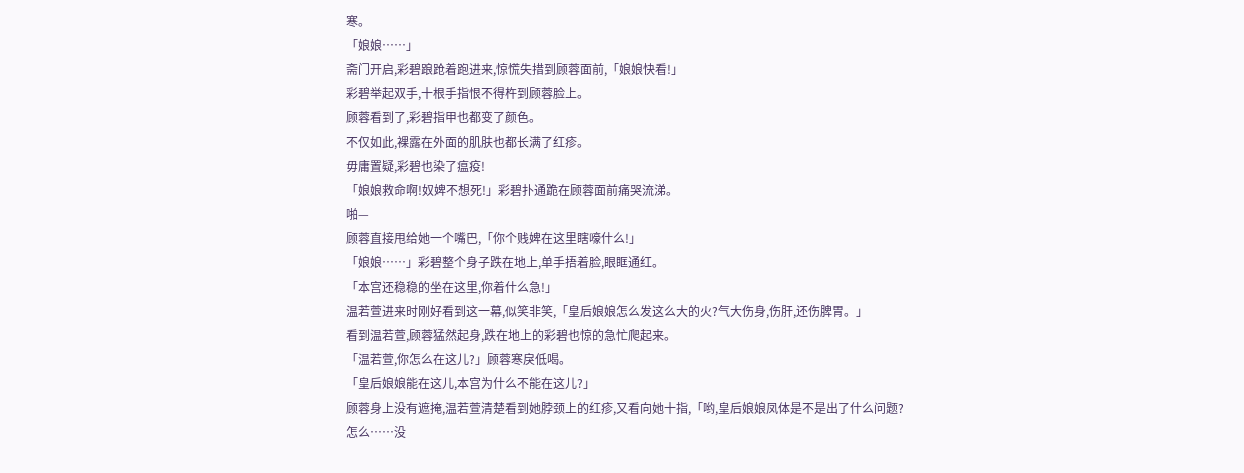寒。
「娘娘……」
斋门开启,彩碧踉跄着跑进来,惊慌失措到顾蓉面前,「娘娘快看!」
彩碧举起双手,十根手指恨不得杵到顾蓉脸上。
顾蓉看到了,彩碧指甲也都变了颜色。
不仅如此,裸露在外面的肌肤也都长满了红疹。
毋庸置疑,彩碧也染了瘟疫!
「娘娘救命啊!奴婢不想死!」彩碧扑通跪在顾蓉面前痛哭流涕。
啪—
顾蓉直接甩给她一个嘴巴,「你个贱婢在这里瞎嚎什么!」
「娘娘……」彩碧整个身子跌在地上,单手捂着脸,眼眶通红。
「本宫还稳稳的坐在这里,你着什么急!」
温若萱进来时刚好看到这一幕,似笑非笑,「皇后娘娘怎么发这么大的火?气大伤身,伤肝,还伤脾胃。」
看到温若萱,顾蓉猛然起身,跌在地上的彩碧也惊的急忙爬起来。
「温若萱,你怎么在这儿?」顾蓉寒戾低喝。
「皇后娘娘能在这儿,本宫为什么不能在这儿?」
顾蓉身上没有遮掩,温若萱清楚看到她脖颈上的红疹,又看向她十指,「哟,皇后娘娘凤体是不是出了什么问题?怎么……没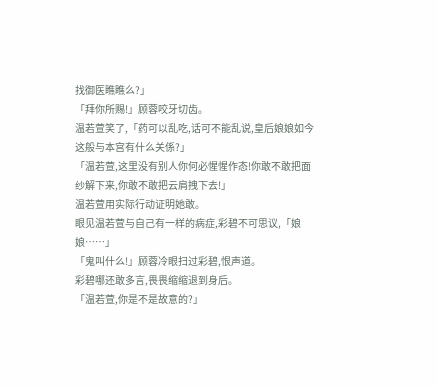找御医瞧瞧么?」
「拜你所赐!」顾蓉咬牙切齿。
温若萱笑了,「药可以乱吃,话可不能乱说,皇后娘娘如今这般与本宫有什么关係?」
「温若萱,这里没有别人你何必惺惺作态!你敢不敢把面纱解下来,你敢不敢把云肩拽下去!」
温若萱用实际行动证明她敢。
眼见温若萱与自己有一样的病症,彩碧不可思议,「娘娘……」
「鬼叫什么!」顾蓉冷眼扫过彩碧,恨声道。
彩碧哪还敢多言,畏畏缩缩退到身后。
「温若萱,你是不是故意的?」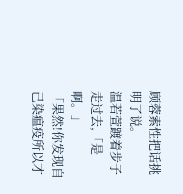顾蓉索性把话挑明了说。
温若萱踱着步子走过去,「是啊。」
「果然!你发现自己染瘟疫所以才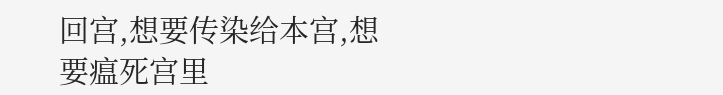回宫,想要传染给本宫,想要瘟死宫里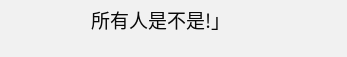所有人是不是!」